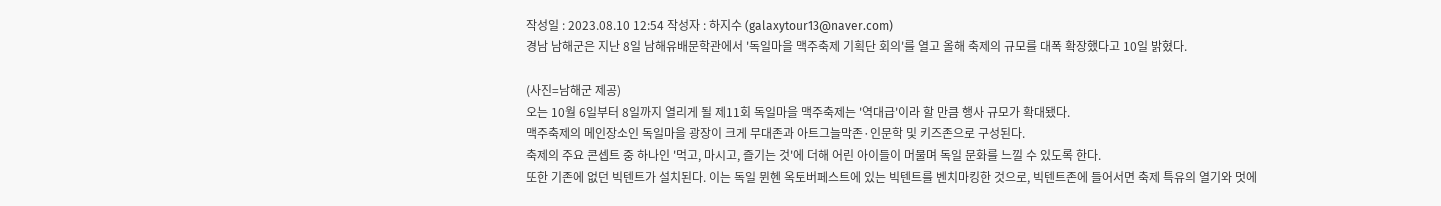작성일 : 2023.08.10 12:54 작성자 : 하지수 (galaxytour13@naver.com)
경남 남해군은 지난 8일 남해유배문학관에서 '독일마을 맥주축제 기획단 회의'를 열고 올해 축제의 규모를 대폭 확장했다고 10일 밝혔다.

(사진=남해군 제공)
오는 10월 6일부터 8일까지 열리게 될 제11회 독일마을 맥주축제는 '역대급'이라 할 만큼 행사 규모가 확대됐다.
맥주축제의 메인장소인 독일마을 광장이 크게 무대존과 아트그늘막존·인문학 및 키즈존으로 구성된다.
축제의 주요 콘셉트 중 하나인 '먹고, 마시고, 즐기는 것'에 더해 어린 아이들이 머물며 독일 문화를 느낄 수 있도록 한다.
또한 기존에 없던 빅텐트가 설치된다. 이는 독일 뮌헨 옥토버페스트에 있는 빅텐트를 벤치마킹한 것으로, 빅텐트존에 들어서면 축제 특유의 열기와 멋에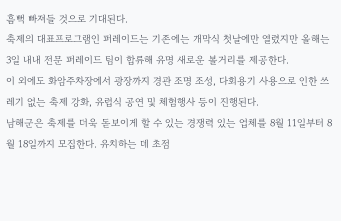흠뻑 빠져들 것으로 기대된다.
축제의 대표프로그램인 퍼레이드는 기존에는 개막식 첫날에만 열렸지만 올해는 3일 내내 전문 퍼레이드 팀이 합류해 유명 새로운 볼거리를 제공한다.
이 외에도 화암주차장에서 광장까지 경관 조명 조성, 다회용기 사용으로 인한 쓰레기 없는 축제 강화, 유럽식 공연 및 체험행사 등이 진행된다.
남해군은 축제를 더욱 돋보이게 할 수 있는 경쟁력 있는 업체를 8월 11일부터 8월 18일까지 모집한다. 유치하는 데 초점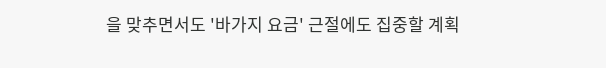을 맞추면서도 '바가지 요금' 근절에도 집중할 계획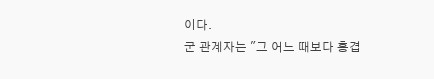이다.
군 관계자는 "그 어느 때보다 흥겹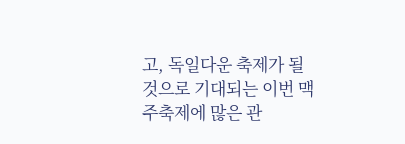고, 독일다운 축제가 될 것으로 기대되는 이번 맥주축제에 많은 관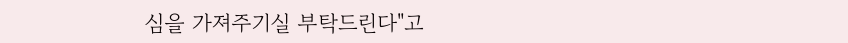심을 가져주기실 부탁드린다"고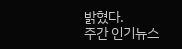밝혔다.
주간 인기뉴스